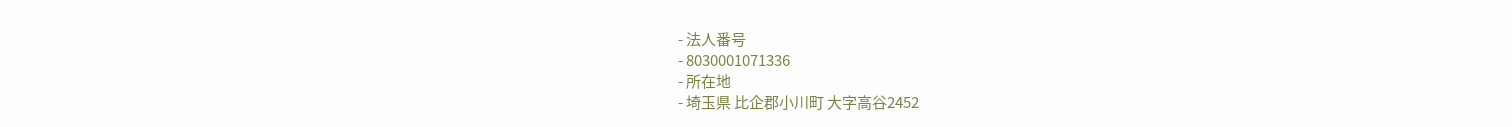- 法人番号
- 8030001071336
- 所在地
- 埼玉県 比企郡小川町 大字高谷2452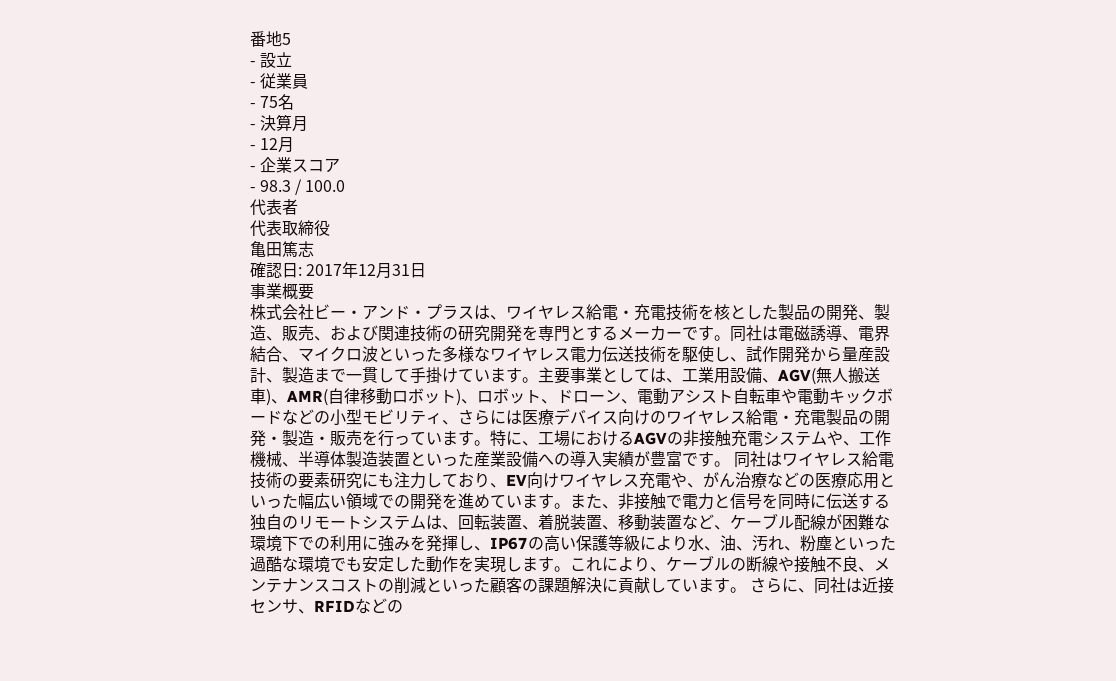番地5
- 設立
- 従業員
- 75名
- 決算月
- 12月
- 企業スコア
- 98.3 / 100.0
代表者
代表取締役
亀田篤志
確認日: 2017年12月31日
事業概要
株式会社ビー・アンド・プラスは、ワイヤレス給電・充電技術を核とした製品の開発、製造、販売、および関連技術の研究開発を専門とするメーカーです。同社は電磁誘導、電界結合、マイクロ波といった多様なワイヤレス電力伝送技術を駆使し、試作開発から量産設計、製造まで一貫して手掛けています。主要事業としては、工業用設備、AGV(無人搬送車)、AMR(自律移動ロボット)、ロボット、ドローン、電動アシスト自転車や電動キックボードなどの小型モビリティ、さらには医療デバイス向けのワイヤレス給電・充電製品の開発・製造・販売を行っています。特に、工場におけるAGVの非接触充電システムや、工作機械、半導体製造装置といった産業設備への導入実績が豊富です。 同社はワイヤレス給電技術の要素研究にも注力しており、EV向けワイヤレス充電や、がん治療などの医療応用といった幅広い領域での開発を進めています。また、非接触で電力と信号を同時に伝送する独自のリモートシステムは、回転装置、着脱装置、移動装置など、ケーブル配線が困難な環境下での利用に強みを発揮し、IP67の高い保護等級により水、油、汚れ、粉塵といった過酷な環境でも安定した動作を実現します。これにより、ケーブルの断線や接触不良、メンテナンスコストの削減といった顧客の課題解決に貢献しています。 さらに、同社は近接センサ、RFIDなどの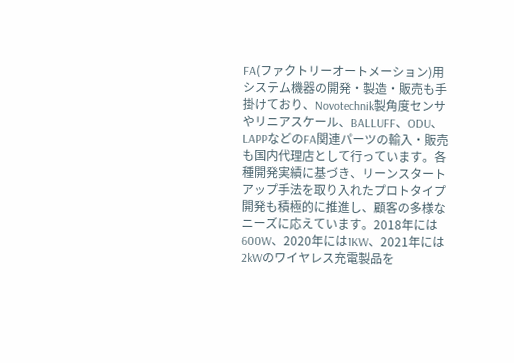FA(ファクトリーオートメーション)用システム機器の開発・製造・販売も手掛けており、Novotechnik製角度センサやリニアスケール、BALLUFF、ODU、LAPPなどのFA関連パーツの輸入・販売も国内代理店として行っています。各種開発実績に基づき、リーンスタートアップ手法を取り入れたプロトタイプ開発も積極的に推進し、顧客の多様なニーズに応えています。2018年には600W、2020年には1KW、2021年には2kWのワイヤレス充電製品を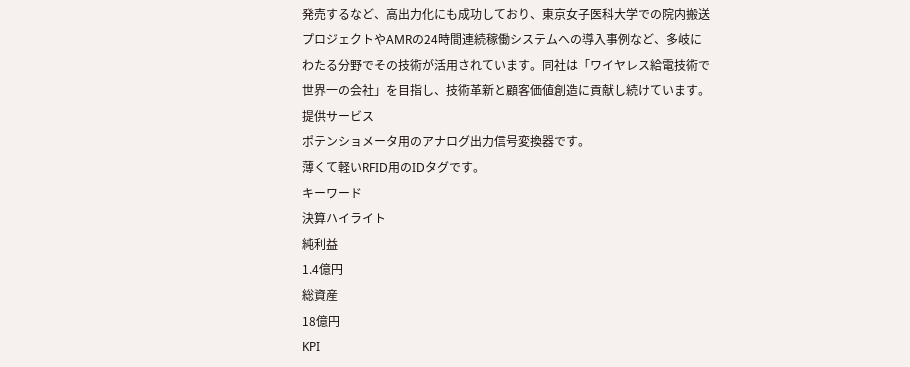発売するなど、高出力化にも成功しており、東京女子医科大学での院内搬送プロジェクトやAMRの24時間連続稼働システムへの導入事例など、多岐にわたる分野でその技術が活用されています。同社は「ワイヤレス給電技術で世界一の会社」を目指し、技術革新と顧客価値創造に貢献し続けています。
提供サービス
ポテンショメータ用のアナログ出力信号変換器です。
薄くて軽いRFID用のIDタグです。
キーワード
決算ハイライト
純利益
1.4億円
総資産
18億円
KPI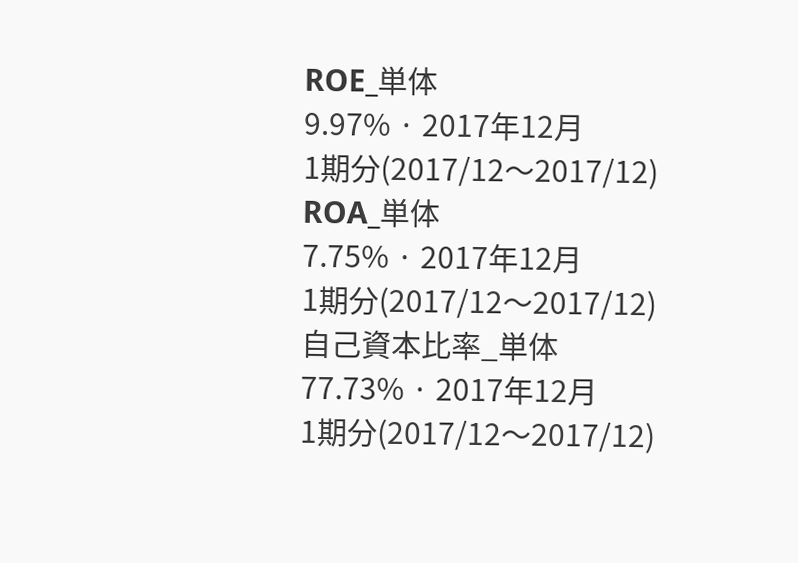ROE_単体
9.97% · 2017年12月
1期分(2017/12〜2017/12)
ROA_単体
7.75% · 2017年12月
1期分(2017/12〜2017/12)
自己資本比率_単体
77.73% · 2017年12月
1期分(2017/12〜2017/12)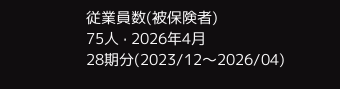従業員数(被保険者)
75人 · 2026年4月
28期分(2023/12〜2026/04)